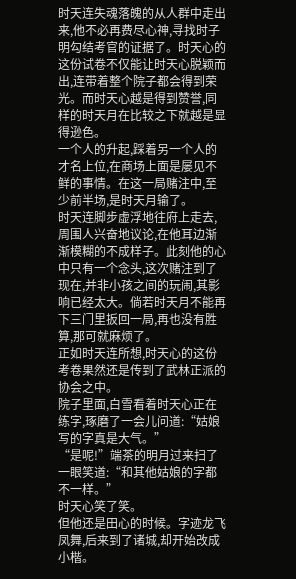时天连失魂落魄的从人群中走出来,他不必再费尽心神,寻找时子明勾结考官的证据了。时天心的这份试卷不仅能让时天心脱颖而出,连带着整个院子都会得到荣光。而时天心越是得到赞誉,同样的时天月在比较之下就越是显得逊色。
一个人的升起,踩着另一个人的才名上位,在商场上面是屡见不鲜的事情。在这一局赌注中,至少前半场,是时天月输了。
时天连脚步虚浮地往府上走去,周围人兴奋地议论,在他耳边渐渐模糊的不成样子。此刻他的心中只有一个念头,这次赌注到了现在,并非小孩之间的玩闹,其影响已经太大。倘若时天月不能再下三门里扳回一局,再也没有胜算,那可就麻烦了。
正如时天连所想,时天心的这份考卷果然还是传到了武林正派的协会之中。
院子里面,白雪看着时天心正在练字,琢磨了一会儿问道:“姑娘写的字真是大气。”
“是呢!”端茶的明月过来扫了一眼笑道:“和其他姑娘的字都不一样。”
时天心笑了笑。
但他还是田心的时候。字迹龙飞凤舞,后来到了诸城,却开始改成小楷。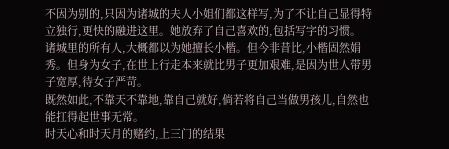不因为别的,只因为诸城的夫人小姐们都这样写,为了不让自己显得特立独行,更快的融进这里。她放弃了自己喜欢的,包括写字的习惯。
诸城里的所有人,大概都以为她擅长小楷。但今非昔比,小楷固然娟秀。但身为女子,在世上行走本来就比男子更加艰难,是因为世人带男子宽厚,待女子严苛。
既然如此,不靠天不靠地,靠自己就好,倘若将自己当做男孩儿,自然也能扛得起世事无常。
时天心和时天月的赌约,上三门的结果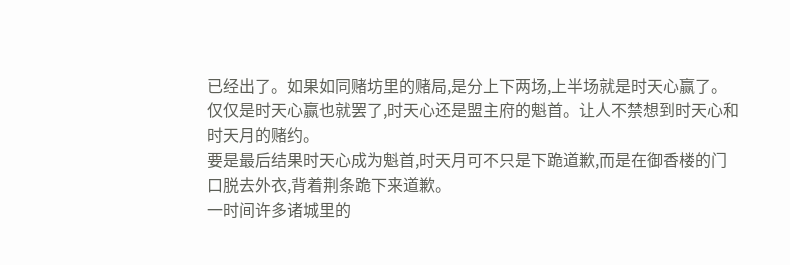已经出了。如果如同赌坊里的赌局,是分上下两场,上半场就是时天心赢了。仅仅是时天心赢也就罢了,时天心还是盟主府的魁首。让人不禁想到时天心和时天月的赌约。
要是最后结果时天心成为魁首,时天月可不只是下跪道歉,而是在御香楼的门口脱去外衣,背着荆条跪下来道歉。
一时间许多诸城里的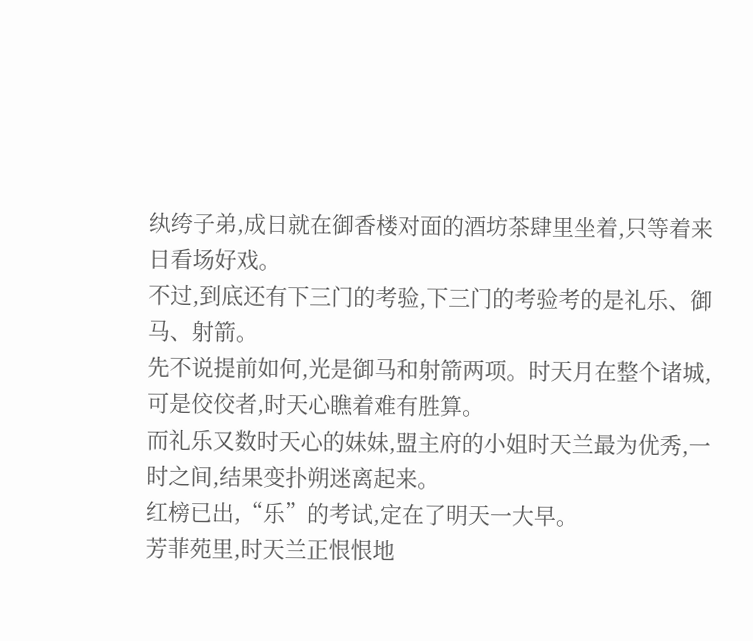纨绔子弟,成日就在御香楼对面的酒坊茶肆里坐着,只等着来日看场好戏。
不过,到底还有下三门的考验,下三门的考验考的是礼乐、御马、射箭。
先不说提前如何,光是御马和射箭两项。时天月在整个诸城,可是佼佼者,时天心瞧着难有胜算。
而礼乐又数时天心的妹妹,盟主府的小姐时天兰最为优秀,一时之间,结果变扑朔迷离起来。
红榜已出,“乐”的考试,定在了明天一大早。
芳菲苑里,时天兰正恨恨地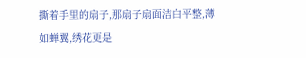撕着手里的扇子,那扇子扇面洁白平整,薄如蝉翼,绣花更是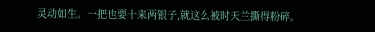灵动如生。一把也要十来两银子,就这么被时天兰撕得粉碎。